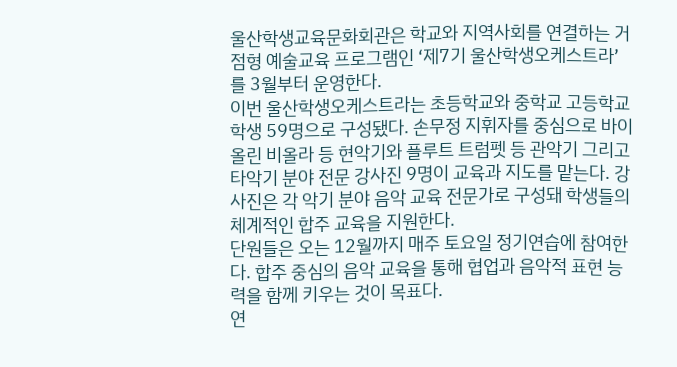울산학생교육문화회관은 학교와 지역사회를 연결하는 거점형 예술교육 프로그램인 ‘제7기 울산학생오케스트라’를 3월부터 운영한다.
이번 울산학생오케스트라는 초등학교와 중학교 고등학교 학생 59명으로 구성됐다. 손무정 지휘자를 중심으로 바이올린 비올라 등 현악기와 플루트 트럼펫 등 관악기 그리고 타악기 분야 전문 강사진 9명이 교육과 지도를 맡는다. 강사진은 각 악기 분야 음악 교육 전문가로 구성돼 학생들의 체계적인 합주 교육을 지원한다.
단원들은 오는 12월까지 매주 토요일 정기연습에 참여한다. 합주 중심의 음악 교육을 통해 협업과 음악적 표현 능력을 함께 키우는 것이 목표다.
연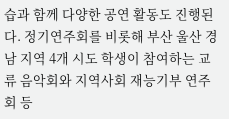습과 함께 다양한 공연 활동도 진행된다. 정기연주회를 비롯해 부산 울산 경남 지역 4개 시도 학생이 참여하는 교류 음악회와 지역사회 재능기부 연주회 등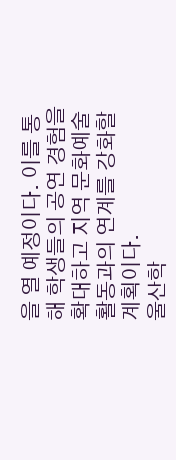을 열 예정이다. 이를 통해 학생들의 공연 경험을 확대하고 지역 문화예술 활동과의 연계를 강화할 계획이다.
울산학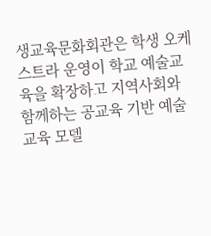생교육문화회관은 학생 오케스트라 운영이 학교 예술교육을 확장하고 지역사회와 함께하는 공교육 기반 예술교육 모델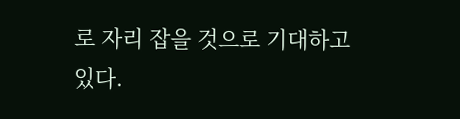로 자리 잡을 것으로 기대하고 있다.